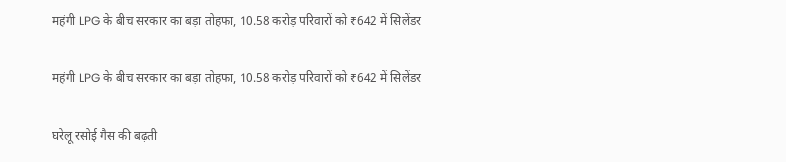महंगी LPG के बीच सरकार का बड़ा तोहफा, 10.58 करोड़ परिवारों को ₹642 में सिलेंडर

महंगी LPG के बीच सरकार का बड़ा तोहफा, 10.58 करोड़ परिवारों को ₹642 में सिलेंडर

घरेलू रसोई गैस की बढ़ती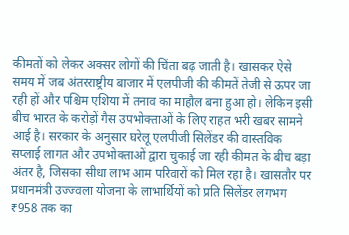कीमतों को लेकर अक्सर लोगों की चिंता बढ़ जाती है। खासकर ऐसे समय में जब अंतरराष्ट्रीय बाजार में एलपीजी की कीमतें तेजी से ऊपर जा रही हों और पश्चिम एशिया में तनाव का माहौल बना हुआ हो। लेकिन इसी बीच भारत के करोड़ों गैस उपभोक्ताओं के लिए राहत भरी खबर सामने आई है। सरकार के अनुसार घरेलू एलपीजी सिलेंडर की वास्तविक सप्लाई लागत और उपभोक्ताओं द्वारा चुकाई जा रही कीमत के बीच बड़ा अंतर है, जिसका सीधा लाभ आम परिवारों को मिल रहा है। खासतौर पर प्रधानमंत्री उज्ज्वला योजना के लाभार्थियों को प्रति सिलेंडर लगभग ₹958 तक का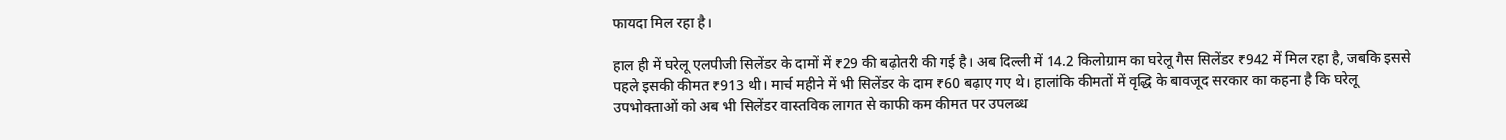फायदा मिल रहा है।

हाल ही में घरेलू एलपीजी सिलेंडर के दामों में ₹29 की बढ़ोतरी की गई है। अब दिल्ली में 14.2 किलोग्राम का घरेलू गैस सिलेंडर ₹942 में मिल रहा है, जबकि इससे पहले इसकी कीमत ₹913 थी। मार्च महीने में भी सिलेंडर के दाम ₹60 बढ़ाए गए थे। हालांकि कीमतों में वृद्धि के बावजूद सरकार का कहना है कि घरेलू उपभोक्ताओं को अब भी सिलेंडर वास्तविक लागत से काफी कम कीमत पर उपलब्ध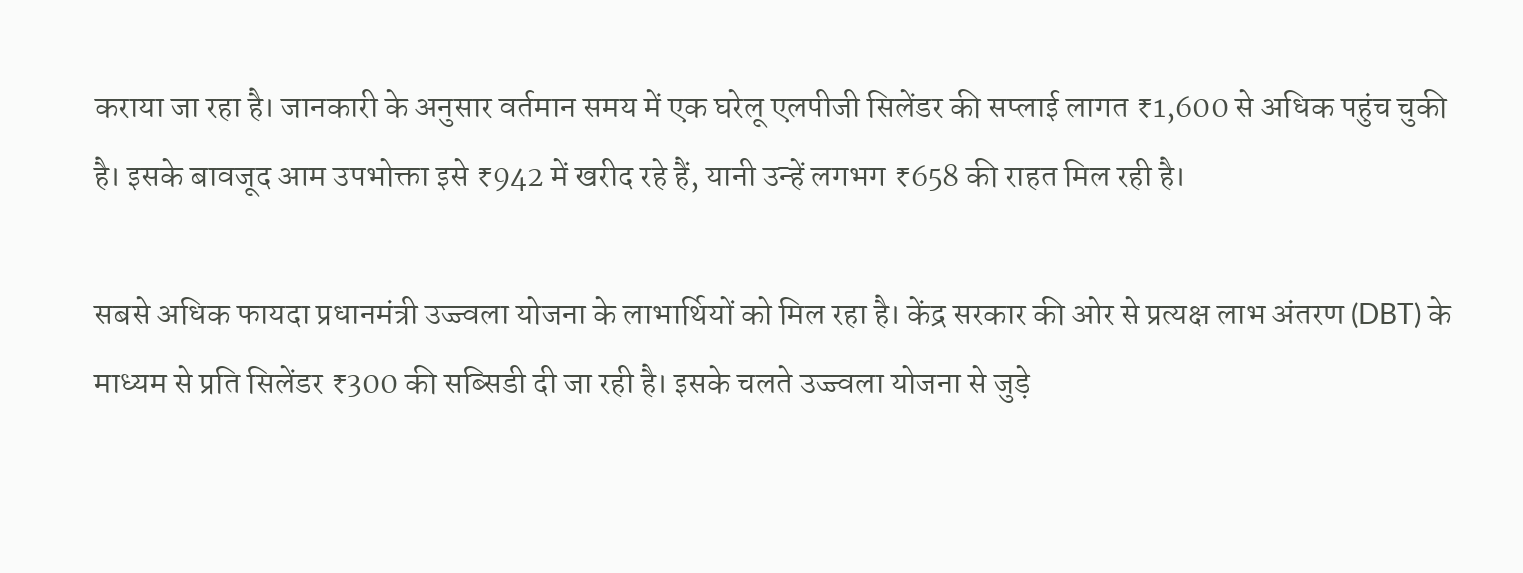कराया जा रहा है। जानकारी के अनुसार वर्तमान समय में एक घरेलू एलपीजी सिलेंडर की सप्लाई लागत ₹1,600 से अधिक पहुंच चुकी है। इसके बावजूद आम उपभोक्ता इसे ₹942 में खरीद रहे हैं, यानी उन्हें लगभग ₹658 की राहत मिल रही है।

सबसे अधिक फायदा प्रधानमंत्री उज्ज्वला योजना के लाभार्थियों को मिल रहा है। केंद्र सरकार की ओर से प्रत्यक्ष लाभ अंतरण (DBT) के माध्यम से प्रति सिलेंडर ₹300 की सब्सिडी दी जा रही है। इसके चलते उज्ज्वला योजना से जुड़े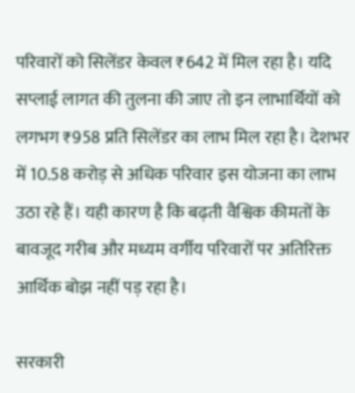परिवारों को सिलेंडर केवल ₹642 में मिल रहा है। यदि सप्लाई लागत की तुलना की जाए तो इन लाभार्थियों को लगभग ₹958 प्रति सिलेंडर का लाभ मिल रहा है। देशभर में 10.58 करोड़ से अधिक परिवार इस योजना का लाभ उठा रहे हैं। यही कारण है कि बढ़ती वैश्विक कीमतों के बावजूद गरीब और मध्यम वर्गीय परिवारों पर अतिरिक्त आर्थिक बोझ नहीं पड़ रहा है।

सरकारी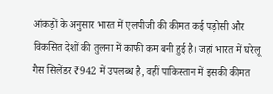आंकड़ों के अनुसार भारत में एलपीजी की कीमत कई पड़ोसी और विकसित देशों की तुलना में काफी कम बनी हुई है। जहां भारत में घरेलू गैस सिलेंडर ₹942 में उपलब्ध है, वहीं पाकिस्तान में इसकी कीमत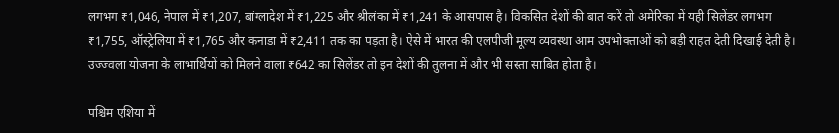लगभग ₹1,046, नेपाल में ₹1,207, बांग्लादेश में ₹1,225 और श्रीलंका में ₹1,241 के आसपास है। विकसित देशों की बात करें तो अमेरिका में यही सिलेंडर लगभग ₹1,755, ऑस्ट्रेलिया में ₹1,765 और कनाडा में ₹2,411 तक का पड़ता है। ऐसे में भारत की एलपीजी मूल्य व्यवस्था आम उपभोक्ताओं को बड़ी राहत देती दिखाई देती है। उज्ज्वला योजना के लाभार्थियों को मिलने वाला ₹642 का सिलेंडर तो इन देशों की तुलना में और भी सस्ता साबित होता है।

पश्चिम एशिया में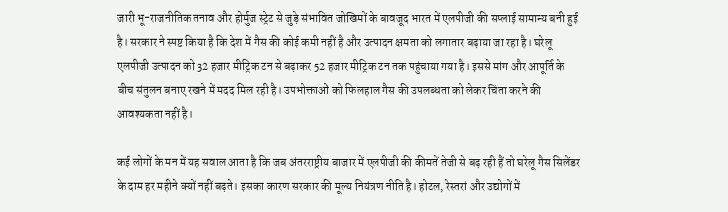जारी भू-राजनीतिक तनाव और होर्मुज स्ट्रेट से जुड़े संभावित जोखिमों के बावजूद भारत में एलपीजी की सप्लाई सामान्य बनी हुई है। सरकार ने स्पष्ट किया है कि देश में गैस की कोई कमी नहीं है और उत्पादन क्षमता को लगातार बढ़ाया जा रहा है। घरेलू एलपीजी उत्पादन को 32 हजार मीट्रिक टन से बढ़ाकर 52 हजार मीट्रिक टन तक पहुंचाया गया है। इससे मांग और आपूर्ति के बीच संतुलन बनाए रखने में मदद मिल रही है। उपभोक्ताओं को फिलहाल गैस की उपलब्धता को लेकर चिंता करने की आवश्यकता नहीं है।

कई लोगों के मन में यह सवाल आता है कि जब अंतरराष्ट्रीय बाजार में एलपीजी की कीमतें तेजी से बढ़ रही हैं तो घरेलू गैस सिलेंडर के दाम हर महीने क्यों नहीं बढ़ते। इसका कारण सरकार की मूल्य नियंत्रण नीति है। होटल, रेस्तरां और उद्योगों में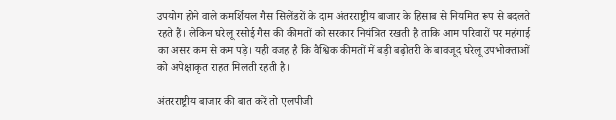उपयोग होने वाले कमर्शियल गैस सिलेंडरों के दाम अंतरराष्ट्रीय बाजार के हिसाब से नियमित रूप से बदलते रहते हैं। लेकिन घरेलू रसोई गैस की कीमतों को सरकार नियंत्रित रखती है ताकि आम परिवारों पर महंगाई का असर कम से कम पड़े। यही वजह है कि वैश्विक कीमतों में बड़ी बढ़ोतरी के बावजूद घरेलू उपभोक्ताओं को अपेक्षाकृत राहत मिलती रहती है।

अंतरराष्ट्रीय बाजार की बात करें तो एलपीजी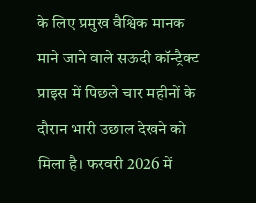के लिए प्रमुख वैश्विक मानक माने जाने वाले सऊदी कॉन्ट्रैक्ट प्राइस में पिछले चार महीनों के दौरान भारी उछाल देखने को मिला है। फरवरी 2026 में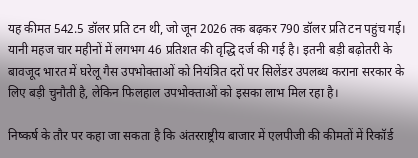यह कीमत 542.5 डॉलर प्रति टन थी, जो जून 2026 तक बढ़कर 790 डॉलर प्रति टन पहुंच गई। यानी महज चार महीनों में लगभग 46 प्रतिशत की वृद्धि दर्ज की गई है। इतनी बड़ी बढ़ोतरी के बावजूद भारत में घरेलू गैस उपभोक्ताओं को नियंत्रित दरों पर सिलेंडर उपलब्ध कराना सरकार के लिए बड़ी चुनौती है, लेकिन फिलहाल उपभोक्ताओं को इसका लाभ मिल रहा है।

निष्कर्ष के तौर पर कहा जा सकता है कि अंतरराष्ट्रीय बाजार में एलपीजी की कीमतों में रिकॉर्ड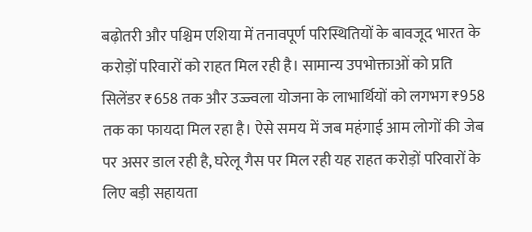बढ़ोतरी और पश्चिम एशिया में तनावपूर्ण परिस्थितियों के बावजूद भारत के करोड़ों परिवारों को राहत मिल रही है। सामान्य उपभोक्ताओं को प्रति सिलेंडर ₹658 तक और उज्ज्वला योजना के लाभार्थियों को लगभग ₹958 तक का फायदा मिल रहा है। ऐसे समय में जब महंगाई आम लोगों की जेब पर असर डाल रही है, घरेलू गैस पर मिल रही यह राहत करोड़ों परिवारों के लिए बड़ी सहायता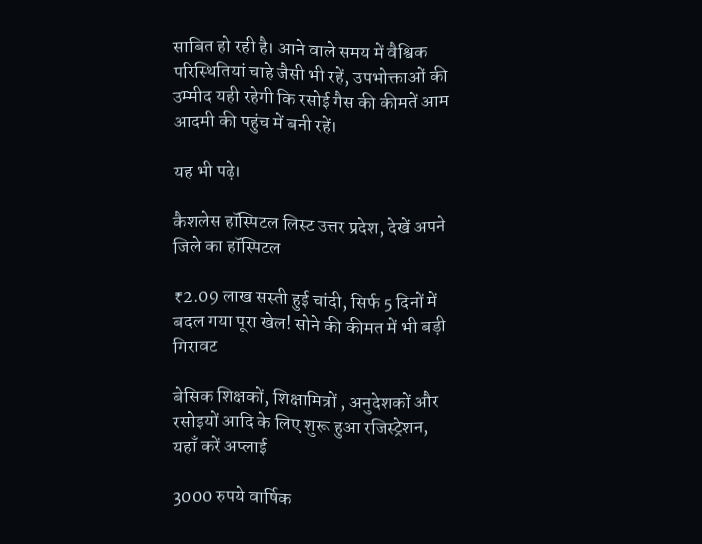साबित हो रही है। आने वाले समय में वैश्विक परिस्थितियां चाहे जैसी भी रहें, उपभोक्ताओं की उम्मीद यही रहेगी कि रसोई गैस की कीमतें आम आदमी की पहुंच में बनी रहें।

यह भी पढ़े।

कैशलेस हॉस्पिटल लिस्ट उत्तर प्रदेश, देखें अपने जिले का हॉस्पिटल

₹2.09 लाख सस्ती हुई चांदी, सिर्फ 5 दिनों में बदल गया पूरा खेल! सोने की कीमत में भी बड़ी गिरावट

बेसिक शिक्षकों, शिक्षामित्रों , अनुदेशकों और रसोइयों आदि के लिए शुरू हुआ रजिस्ट्रेशन, यहाँ करें अप्लाई

3000 रुपये वार्षिक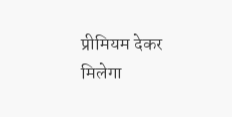प्रीमियम देकर मिलेगा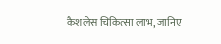कैशलेस चिकित्सा लाभ, जानिए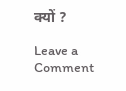क्यों ?

Leave a Comment